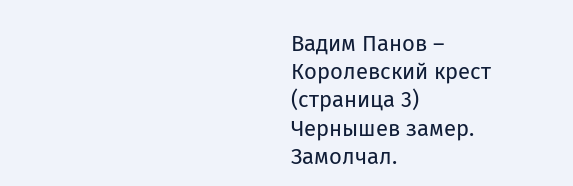Вадим Панов – Королевский крест (страница 3)
Чернышев замер. Замолчал.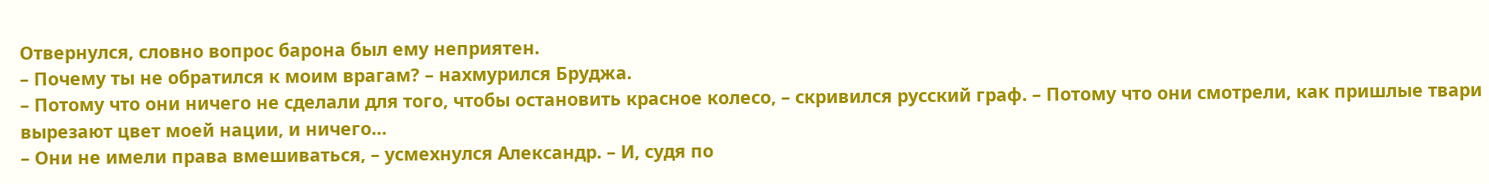Отвернулся, словно вопрос барона был ему неприятен.
– Почему ты не обратился к моим врагам? – нахмурился Бруджа.
– Потому что они ничего не сделали для того, чтобы остановить красное колесо, – скривился русский граф. – Потому что они смотрели, как пришлые твари вырезают цвет моей нации, и ничего…
– Они не имели права вмешиваться, – усмехнулся Александр. – И, судя по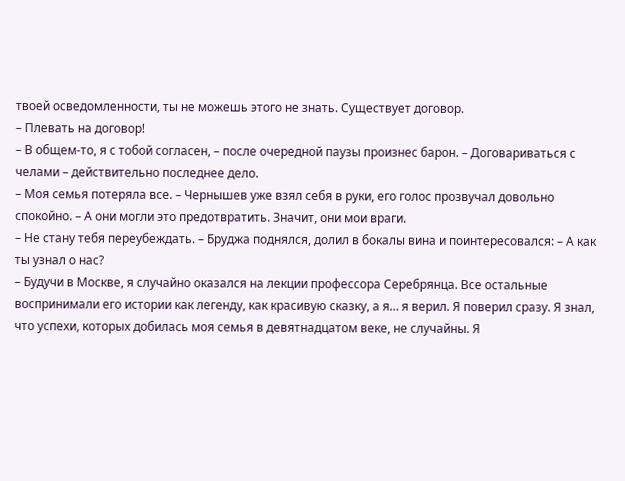твоей осведомленности, ты не можешь этого не знать. Существует договор.
– Плевать на договор!
– В общем-то, я с тобой согласен, – после очередной паузы произнес барон. – Договариваться с челами – действительно последнее дело.
– Моя семья потеряла все. – Чернышев уже взял себя в руки, его голос прозвучал довольно спокойно. – А они могли это предотвратить. Значит, они мои враги.
– Не стану тебя переубеждать. – Бруджа поднялся, долил в бокалы вина и поинтересовался: – А как ты узнал о нас?
– Будучи в Москве, я случайно оказался на лекции профессора Серебрянца. Все остальные воспринимали его истории как легенду, как красивую сказку, а я… я верил. Я поверил сразу. Я знал, что успехи, которых добилась моя семья в девятнадцатом веке, не случайны. Я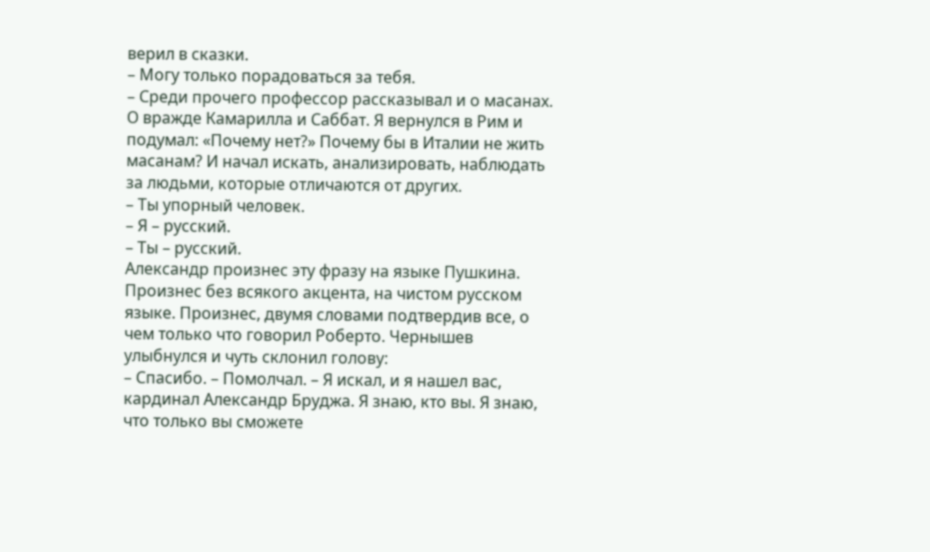верил в сказки.
– Могу только порадоваться за тебя.
– Среди прочего профессор рассказывал и о масанах. О вражде Камарилла и Саббат. Я вернулся в Рим и подумал: «Почему нет?» Почему бы в Италии не жить масанам? И начал искать, анализировать, наблюдать за людьми, которые отличаются от других.
– Ты упорный человек.
– Я – русский.
– Ты – русский.
Александр произнес эту фразу на языке Пушкина. Произнес без всякого акцента, на чистом русском языке. Произнес, двумя словами подтвердив все, о чем только что говорил Роберто. Чернышев улыбнулся и чуть склонил голову:
– Спасибо. – Помолчал. – Я искал, и я нашел вас, кардинал Александр Бруджа. Я знаю, кто вы. Я знаю, что только вы сможете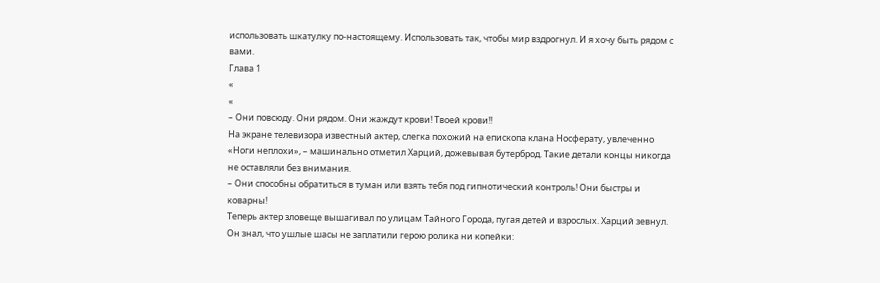использовать шкатулку по-настоящему. Использовать так, чтобы мир вздрогнул. И я хочу быть рядом с вами.
Глава 1
«
«
– Они повсюду. Они рядом. Они жаждут крови! Твоей крови!!
На экране телевизора известный актер, слегка похожий на епископа клана Носферату, увлеченно
«Ноги неплохи», – машинально отметил Харций, дожевывая бутерброд. Такие детали концы никогда не оставляли без внимания.
– Они способны обратиться в туман или взять тебя под гипнотический контроль! Они быстры и коварны!
Теперь актер зловеще вышагивал по улицам Тайного Города, пугая детей и взрослых. Харций зевнул. Он знал, что ушлые шасы не заплатили герою ролика ни копейки: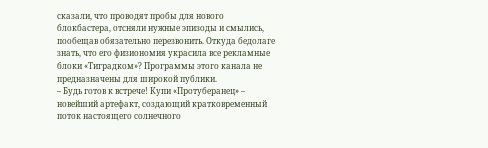сказали, что проводят пробы для нового блокбастера, отсняли нужные эпизоды и смылись, пообещав обязательно перезвонить. Откуда бедолаге знать, что его физиономия украсила все рекламные блоки «Тиградком»? Программы этого канала не предназначены для широкой публики.
– Будь готов к встрече! Купи «Протуберанец» – новейший артефакт, создающий кратковременный поток настоящего солнечного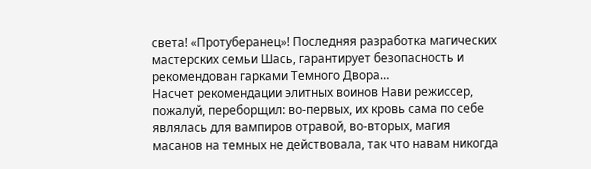света! «Протуберанец»! Последняя разработка магических мастерских семьи Шась, гарантирует безопасность и рекомендован гарками Темного Двора…
Насчет рекомендации элитных воинов Нави режиссер, пожалуй, переборщил: во-первых, их кровь сама по себе являлась для вампиров отравой, во-вторых, магия масанов на темных не действовала, так что навам никогда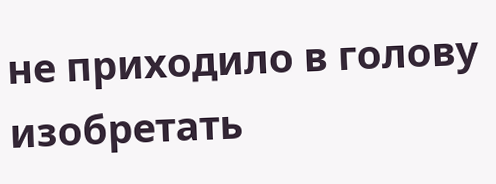не приходило в голову изобретать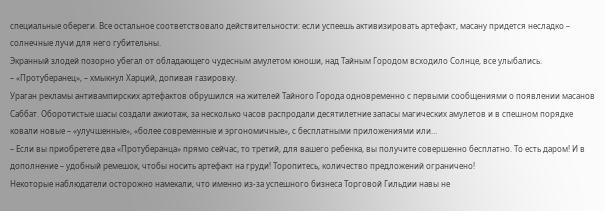специальные обереги. Все остальное соответствовало действительности: если успеешь активизировать артефакт, масану придется несладко – солнечные лучи для него губительны.
Экранный злодей позорно убегал от обладающего чудесным амулетом юноши, над Тайным Городом всходило Солнце, все улыбались.
– «Протуберанец», – хмыкнул Харций, допивая газировку.
Ураган рекламы антивампирских артефактов обрушился на жителей Тайного Города одновременно с первыми сообщениями о появлении масанов Саббат. Оборотистые шасы создали ажиотаж, за несколько часов распродали десятилетние запасы магических амулетов и в спешном порядке ковали новые – «улучшенные», «более современные и эргономичные», с бесплатными приложениями или…
– Если вы приобретете два «Протуберанца» прямо сейчас, то третий, для вашего ребенка, вы получите совершенно бесплатно. То есть даром! И в дополнение – удобный ремешок, чтобы носить артефакт на груди! Торопитесь, количество предложений ограничено!
Некоторые наблюдатели осторожно намекали, что именно из-за успешного бизнеса Торговой Гильдии навы не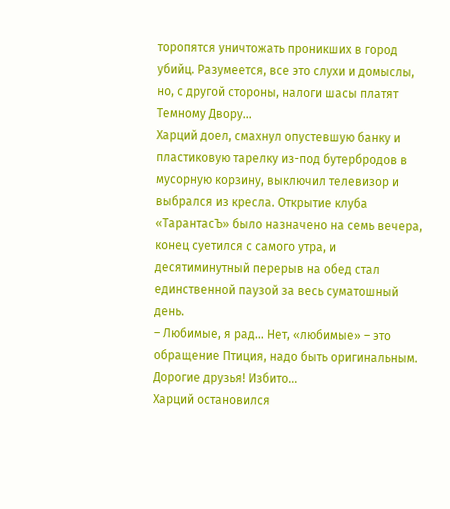торопятся уничтожать проникших в город убийц. Разумеется, все это слухи и домыслы, но, с другой стороны, налоги шасы платят Темному Двору…
Харций доел, смахнул опустевшую банку и пластиковую тарелку из-под бутербродов в мусорную корзину, выключил телевизор и выбрался из кресла. Открытие клуба «ТарантасЪ» было назначено на семь вечера, конец суетился с самого утра, и десятиминутный перерыв на обед стал единственной паузой за весь суматошный день.
– Любимые, я рад… Нет, «любимые» – это обращение Птиция, надо быть оригинальным. Дорогие друзья! Избито…
Харций остановился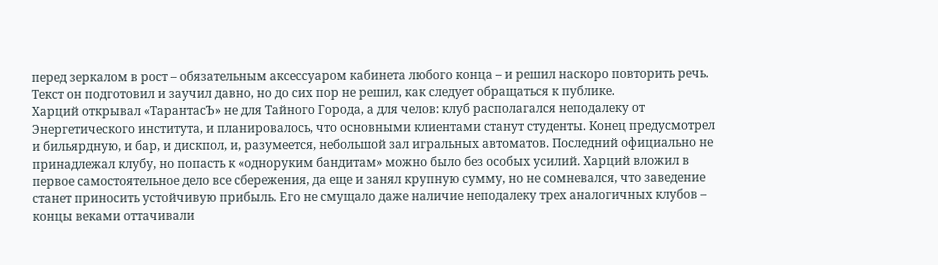перед зеркалом в рост – обязательным аксессуаром кабинета любого конца – и решил наскоро повторить речь. Текст он подготовил и заучил давно, но до сих пор не решил, как следует обращаться к публике.
Харций открывал «ТарантасЪ» не для Тайного Города, а для челов: клуб располагался неподалеку от Энергетического института, и планировалось, что основными клиентами станут студенты. Конец предусмотрел и бильярдную, и бар, и дискпол, и, разумеется, небольшой зал игральных автоматов. Последний официально не принадлежал клубу, но попасть к «одноруким бандитам» можно было без особых усилий. Харций вложил в первое самостоятельное дело все сбережения, да еще и занял крупную сумму, но не сомневался, что заведение станет приносить устойчивую прибыль. Его не смущало даже наличие неподалеку трех аналогичных клубов – концы веками оттачивали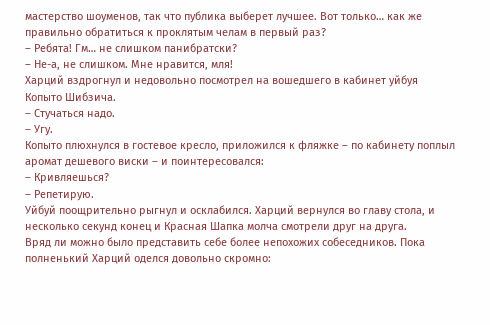мастерство шоуменов, так что публика выберет лучшее. Вот только… как же правильно обратиться к проклятым челам в первый раз?
– Ребята! Гм… не слишком панибратски?
– Не-а, не слишком. Мне нравится, мля!
Харций вздрогнул и недовольно посмотрел на вошедшего в кабинет уйбуя Копыто Шибзича.
– Стучаться надо.
– Угу.
Копыто плюхнулся в гостевое кресло, приложился к фляжке – по кабинету поплыл аромат дешевого виски – и поинтересовался:
– Кривляешься?
– Репетирую.
Уйбуй поощрительно рыгнул и осклабился. Харций вернулся во главу стола, и несколько секунд конец и Красная Шапка молча смотрели друг на друга.
Вряд ли можно было представить себе более непохожих собеседников. Пока полненький Харций оделся довольно скромно: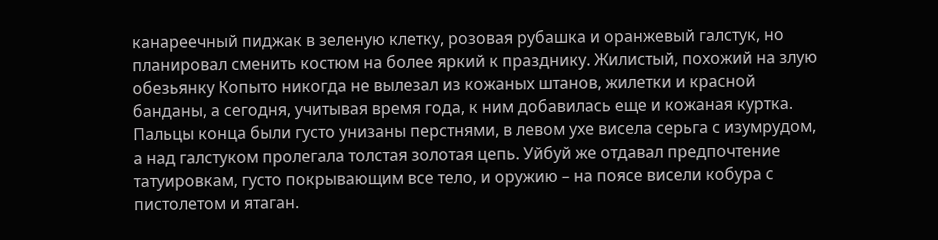канареечный пиджак в зеленую клетку, розовая рубашка и оранжевый галстук, но планировал сменить костюм на более яркий к празднику. Жилистый, похожий на злую обезьянку Копыто никогда не вылезал из кожаных штанов, жилетки и красной банданы, а сегодня, учитывая время года, к ним добавилась еще и кожаная куртка. Пальцы конца были густо унизаны перстнями, в левом ухе висела серьга с изумрудом, а над галстуком пролегала толстая золотая цепь. Уйбуй же отдавал предпочтение татуировкам, густо покрывающим все тело, и оружию – на поясе висели кобура с пистолетом и ятаган.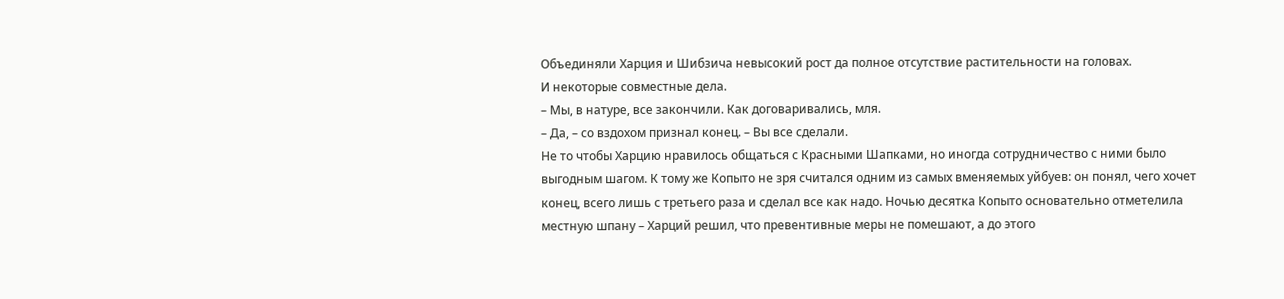Объединяли Харция и Шибзича невысокий рост да полное отсутствие растительности на головах.
И некоторые совместные дела.
– Мы, в натуре, все закончили. Как договаривались, мля.
– Да, – со вздохом признал конец. – Вы все сделали.
Не то чтобы Харцию нравилось общаться с Красными Шапками, но иногда сотрудничество с ними было выгодным шагом. К тому же Копыто не зря считался одним из самых вменяемых уйбуев: он понял, чего хочет конец, всего лишь с третьего раза и сделал все как надо. Ночью десятка Копыто основательно отметелила местную шпану – Харций решил, что превентивные меры не помешают, а до этого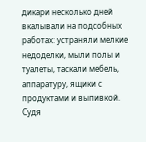дикари несколько дней вкалывали на подсобных работах: устраняли мелкие недоделки, мыли полы и туалеты, таскали мебель, аппаратуру, ящики с продуктами и выпивкой. Судя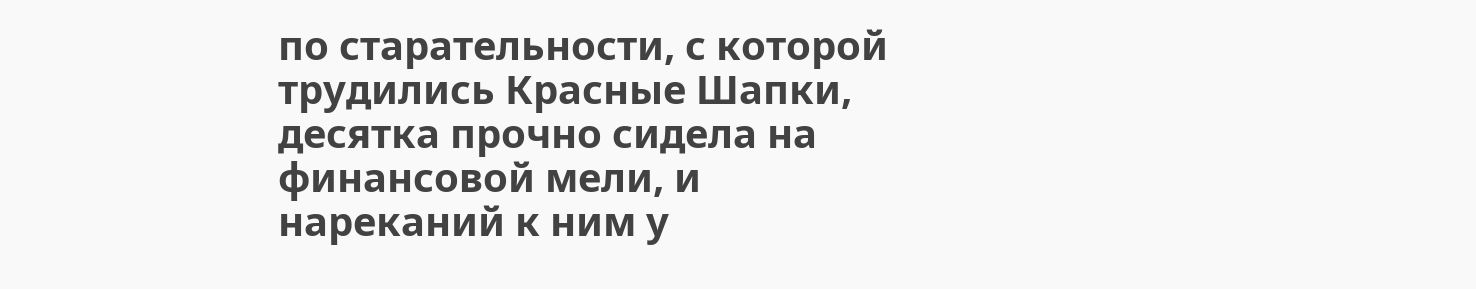по старательности, с которой трудились Красные Шапки, десятка прочно сидела на финансовой мели, и нареканий к ним у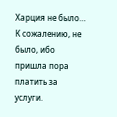Харция не было… К сожалению, не было, ибо пришла пора платить за услуги.